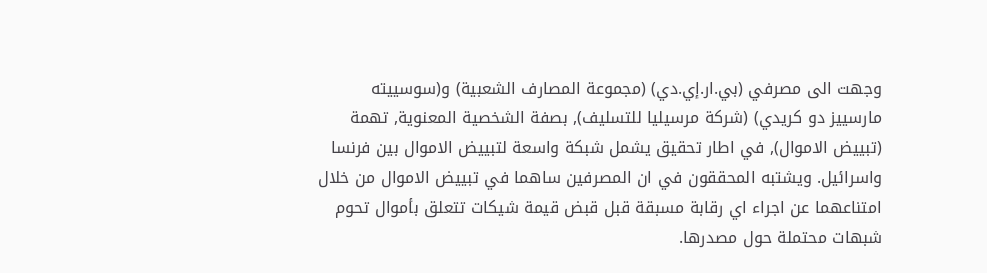وجهت الى مصرفي (بي.ار.إي.دي) (مجموعة المصارف الشعبية) و(سوسييته مارسييز دو كريدي) (شركة مرسيليا للتسليف), بصفة الشخصية المعنوية, تهمة (تبييض الاموال), في اطار تحقيق يشمل شبكة واسعة لتبييض الاموال بين فرنسا واسرائيل. ويشتبه المحققون في ان المصرفين ساهما في تبييض الاموال من خلال امتناعهما عن اجراء اي رقابة مسبقة قبل قبض قيمة شيكات تتعلق بأموال تحوم شبهات محتملة حول مصدرها.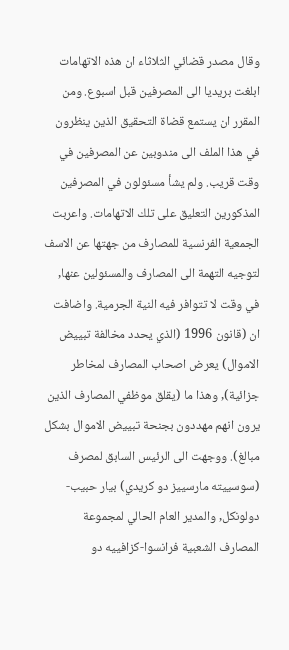وقال مصدر قضائي الثلاثاء ان هذه الاتهامات ابلغت بريديا الى المصرفين قبل اسبوع. ومن المقرر ان يستمع قضاة التحقيق الذين ينظرون في هذا الملف الى مندوبين عن المصرفين في وقت قريب. ولم يشأ مسئولون في المصرفين المذكورين التعليق على تلك الاتهامات. واعربت الجمعية الفرنسية للمصارف من جهتها عن الاسف لتوجيه التهمة الى المصارف والمسئولين عنها, في وقت لا تتوافر فيه النية الجرمية. واضافت ان (قانون 1996 (الذي يحدد مخالفة تبييض الاموال) يعرض اصحاب المصارف لمخاطر جزائية), وهذا ما (يقلق موظفي المصارف الذين يرون انهم مهددون بجنحة تبييض الاموال بشكل مبالغ). ووجهت الى الرئيس السابق لمصرف (سوسييته مارسييز دو كريدي) بيار حبيب-دولونكل, والمدير العام الحالي لمجموعة المصارف الشعبية فرانسوا-كزافييه دو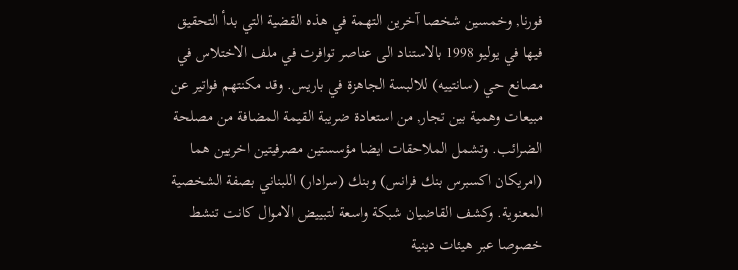فورنا, وخمسين شخصا آخرين التهمة في هذه القضية التي بدأ التحقيق فيها في يوليو 1998 بالاستناد الى عناصر توافرت في ملف الاختلاس في مصانع حي (سانتييه) للالبسة الجاهزة في باريس. وقد مكنتهم فواتير عن مبيعات وهمية بين تجار, من استعادة ضريبة القيمة المضافة من مصلحة الضرائب. وتشمل الملاحقات ايضا مؤسستين مصرفيتين اخريين هما (امريكان اكسبرس بنك فرانس) وبنك (سرادار) اللبناني بصفة الشخصية المعنوية. وكشف القاضيان شبكة واسعة لتبييض الاموال كانت تنشط خصوصا عبر هيئات دينية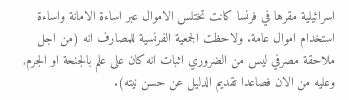اسرائيلية مقرها في فرنسا كانت تختلس الاموال عبر اساءة الامانة واساءة استخدام اموال عامة. ولاحظت الجمعية الفرنسية للمصارف انه (من اجل ملاحقة مصرفي ليس من الضروري اثبات انه كان على علم بالجنحة او الجرم, وعليه من الان فصاعدا تقديم الدليل عن حسن نيته).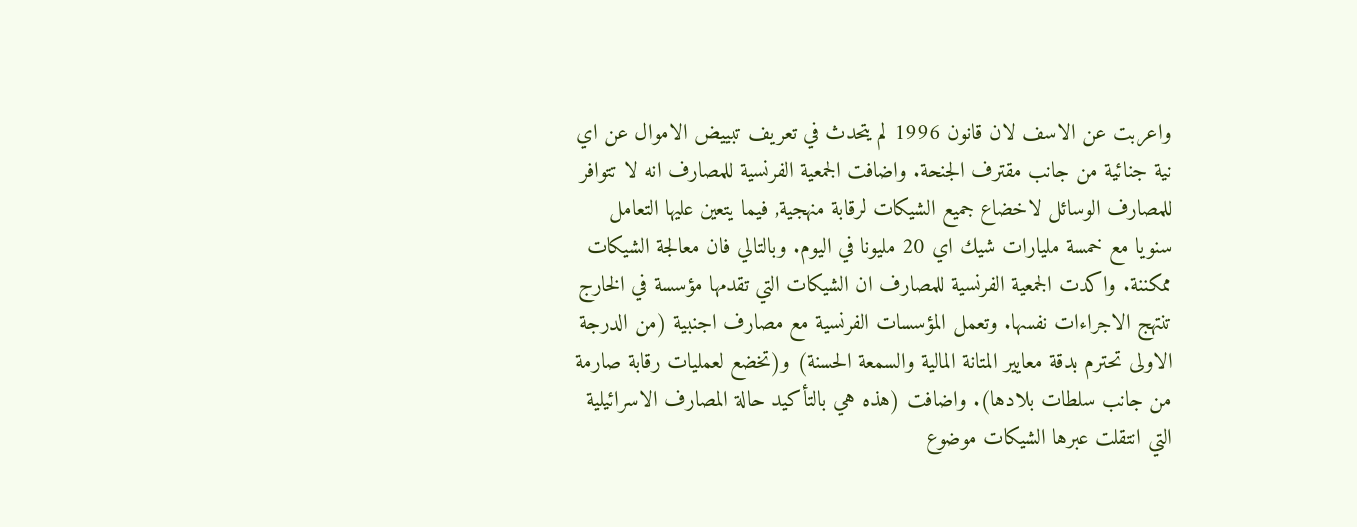واعربت عن الاسف لان قانون 1996 لم يتحدث في تعريف تبييض الاموال عن اي نية جنائية من جانب مقترف الجنحة. واضافت الجمعية الفرنسية للمصارف انه لا تتوافر للمصارف الوسائل لاخضاع جميع الشيكات لرقابة منهجية, فيما يتعين عليها التعامل سنويا مع خمسة مليارات شيك اي 20 مليونا في اليوم. وبالتالي فان معالجة الشيكات ممكننة. واكدت الجمعية الفرنسية للمصارف ان الشيكات التي تقدمها مؤسسة في الخارج تنتهج الاجراءات نفسها. وتعمل المؤسسات الفرنسية مع مصارف اجنبية (من الدرجة الاولى تحترم بدقة معايير المتانة المالية والسمعة الحسنة) و(تخضع لعمليات رقابة صارمة من جانب سلطات بلادها). واضافت (هذه هي بالتأكيد حالة المصارف الاسرائيلية التي انتقلت عبرها الشيكات موضوع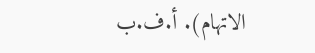الاتهام). أ.ف.ب